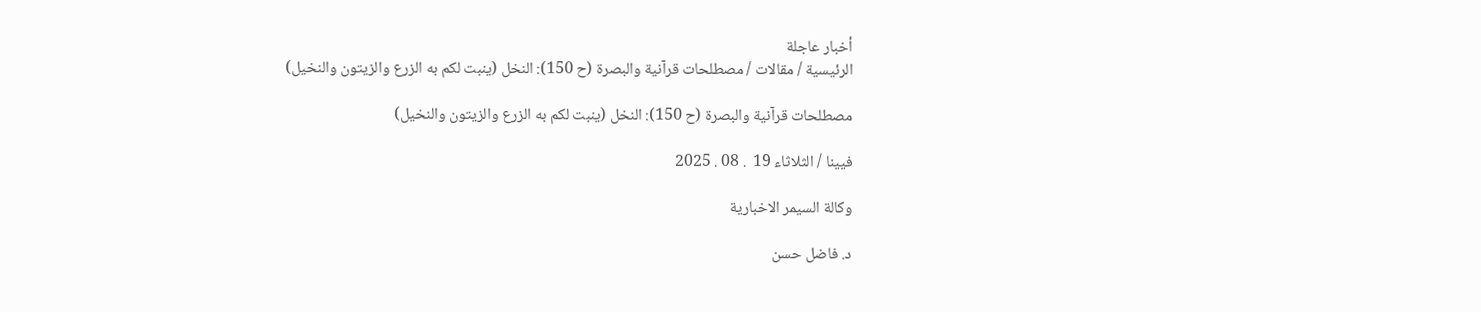أخبار عاجلة
الرئيسية / مقالات / مصطلحات قرآنية والبصرة (ح 150): النخل (ينبت لكم به الزرع والزيتون والنخيل)

مصطلحات قرآنية والبصرة (ح 150): النخل (ينبت لكم به الزرع والزيتون والنخيل)

فيينا / الثلاثاء 19  . 08 . 2025

وكالة السيمر الاخبارية

د. فاضل حسن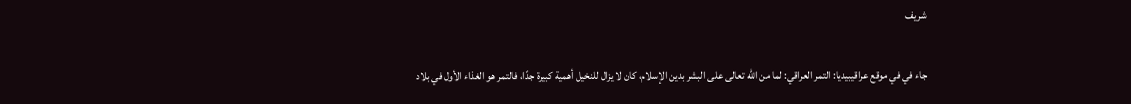شريف

جاء في في موقع عراقيبيديا: التمر العراقي: لما من الله تعالى على البشر بدين الإسلام، كان لا يزال للنخيل أهمية كبيرة جدًا، فالتمر هو الغذاء الأول في بلاد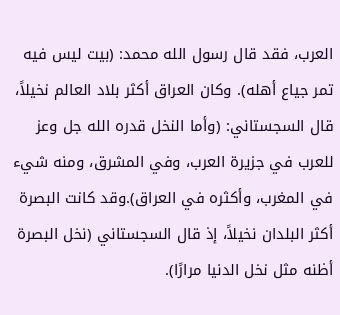العرب، فقد قال رسول الله محمد: (بيت ليس فيه تمر جياع أهله). وكان العراق أكثر بلاد العالم نخيلاً، قال السجستاني: (وأما النخل قدره الله جل وعز للعرب في جزيرة العرب، وفي المشرق، ومنه شيء في المغرب، وأكثره في العراق).وقد كانت البصرة أكثر البلدان نخيلاً، إذ قال السجستاني (نخل البصرة أظنه مثل نخل الدنيا مرارًا).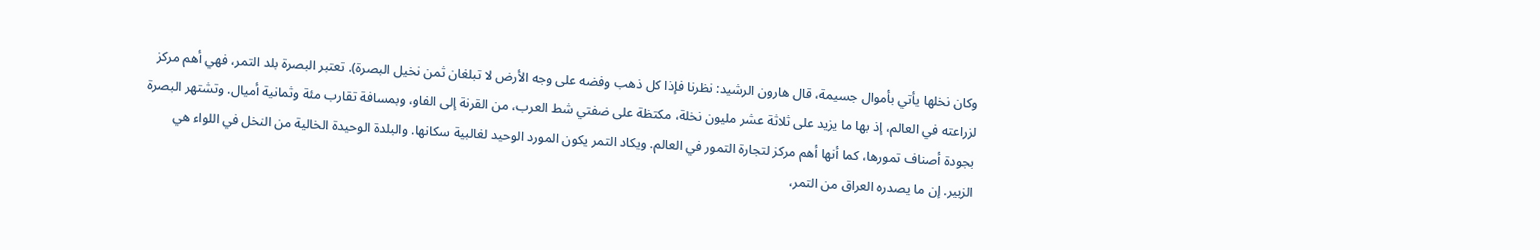وكان نخلها يأتي بأموال جسيمة، قال هارون الرشيد: نظرنا فإذا كل ذهب وفضه على وجه الأرض لا تبلغان ثمن نخيل البصرة). تعتبر البصرة بلد التمر، فهي أهم مركز لزراعته في العالم، إذ بها ما يزيد على ثلاثة عشر مليون نخلة، مكتظة على ضفتي شط العرب، من القرنة إلى الفاو، وبمسافة تقارب مئة وثمانية أميال. وتشتهر البصرة بجودة أصناف تمورها، كما أنها أهم مركز لتجارة التمور في العالم. ويكاد التمر يكون المورد الوحيد لغالبية سكانها. والبلدة الوحيدة الخالية من النخل في اللواء هي الزبير. إن ما يصدره العراق من التمر،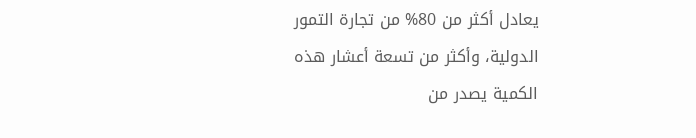يعادل أكثر من 80% من تجارة التمور الدولية، وأكثر من تسعة أعشار هذه الكمية يصدر من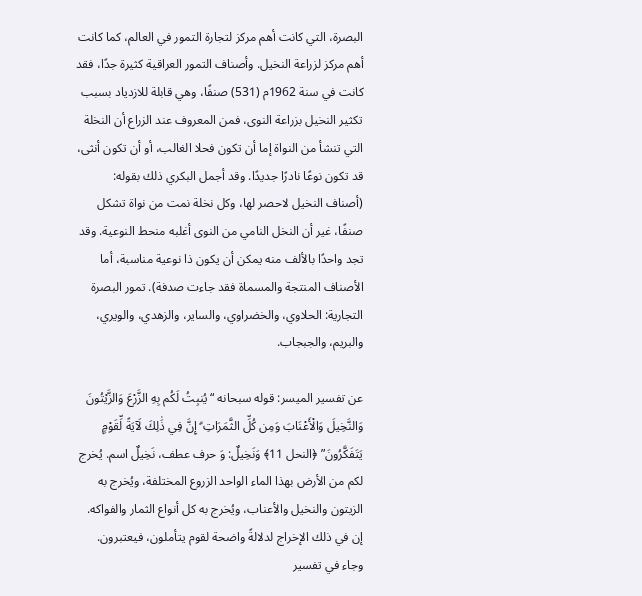البصرة، التي كانت أهم مركز لتجارة التمور في العالم، كما كانت أهم مركز لزراعة النخيل. وأصناف التمور العراقية كثيرة جدًا، فقد كانت في سنة 1962م (531) صنفًا، وهي قابلة للازدياد بسبب تكثير النخيل بزراعة النوى، فمن المعروف عند الزراع أن النخلة التي تنشأ من النواة إما أن تكون فحلا الغالب، أو أن تكون أنثى، قد تكون نوعًا نادرًا جديدًا. وقد أجمل البكري ذلك بقوله: (أصناف النخيل لاحصر لها، وكل نخلة نمت من نواة تشكل صنفًا، غير أن النخل النامي من النوى أغلبه منحط النوعية. وقد تجد واحدًا بالألف منه يمكن أن يكون ذا نوعية مناسبة، أما الأصناف المنتجة والمسماة فقد جاءت صدفة). تمور البصرة التجارية: الحلاوي، والخضراوي، والساير، والزهدي، والويري، والبريم، والجبجاب.

عن تفسير الميسر: قوله سبحانه “يُنبِتُ لَكُم بِهِ الزَّرْعَ وَالزَّيْتُونَ وَالنَّخِيلَ وَالْأَعْنَابَ وَمِن كُلِّ الثَّمَرَاتِ ۗ إِنَّ فِي ذَٰلِكَ لَآيَةً لِّقَوْمٍ يَتَفَكَّرُونَ” ﴿النحل 11﴾ وَنَخِيلٌ: وَ حرف عطف، نَخِيلٌ اسم. يُخرج لكم من الأرض بهذا الماء الواحد الزروع المختلفة، ويُخرج به الزيتون والنخيل والأعناب، ويُخرج به كل أنواع الثمار والفواكه. إن في ذلك الإخراج لدلالةً واضحة لقوم يتأملون، فيعتبرون. وجاء في تفسير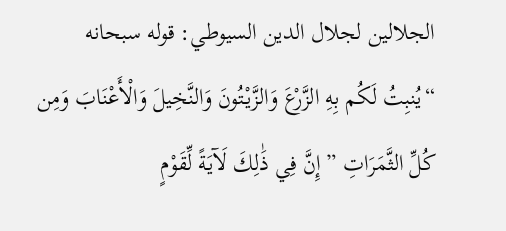الجلالين لجلال الدين السيوطي: قوله سبحانه “يُنبِتُ لَكُم بِهِ الزَّرْعَ وَالزَّيْتُونَ وَالنَّخِيلَ وَالْأَعْنَابَ وَمِن كُلِّ الثَّمَرَاتِ ” إِنَّ فِي ذَٰلِكَ لَآيَةً لِّقَوْمٍ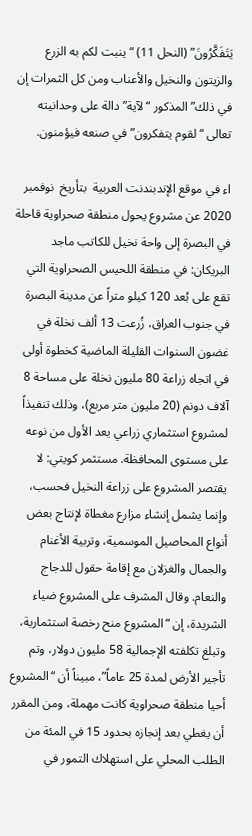يَتَفَكَّرُونَ” (النحل 11) “ينبت لكم به الزرع والزيتون والنخيل والأعناب ومن كل الثمرات إن في ذلك” المذكور “لآية” دالة على وحدانيته تعالى “لقوم يتفكرون” في صنعه فيؤمنون.

اء في موقع الإندبندنت العربية  بتأريخ  نوفمبر 2020 عن مشروع يحول منطقة صحراوية قاحلة في البصرة إلى واحة نخيل للكاتب ماجد البريكان: في منطقة اللحيس الصحراوية التي تقع على بُعد 120 كيلو متراً عن مدينة البصرة في جنوب العراق، زُرعت 13 ألف نخلة في غضون السنوات القليلة الماضية كخطوة أولى في اتجاه زراعة 80 مليون نخلة على مساحة 8 آلاف دونم (20 مليون متر مربع)، وذلك تنفيذاً لمشروع استثماري زراعي يعد الأول من نوعه على مستوى المحافظة. مستثمر كويتي: لا يقتصر المشروع على زراعة النخيل فحسب، وإنما يشمل إنشاء مزارع مغطاة لإنتاج بعض أنواع المحاصيل الموسمية، وتربية الأغنام والجمال والغزلان مع إقامة حقول للدجاج والنعام. وقال المشرف على المشروع ضياء الشريدة، إن “المشروع منح رخصة استثمارية، وتبلغ تكلفته الإجمالية 58 مليون دولار، وتم تأجير الأرض لمدة 25 عاماً”، مبيناً أن “المشروع أحيا منطقة صحراوية كانت مهملة، ومن المقرر أن يغطي بعد إنجازه بحدود 15 في المئة من الطلب المحلي على استهلاك التمور في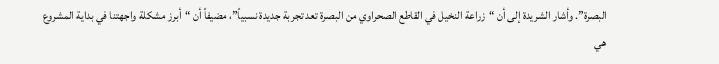البصرة”. وأشار الشريدة إلى أن “زراعة النخيل في القاطع الصحراوي من البصرة تعد تجربة جديدة نسبياً”، مضيفاً أن “أبرز مشكلة واجهتنا في بداية المشروع هي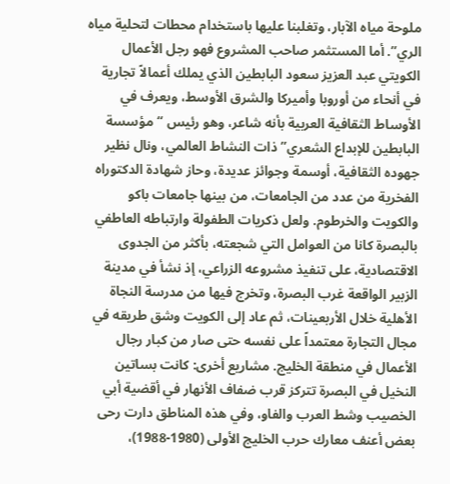ملوحة مياه الآبار، وتغلبنا عليها باستخدام محطات لتحلية مياه الري”. أما المستثمر صاحب المشروع فهو رجل الأعمال الكويتي عبد العزيز سعود البابطين الذي يملك أعمالاً تجارية في أنحاء من أوروبا وأميركا والشرق الأوسط، ويعرف في الأوساط الثقافية العربية بأنه شاعر، وهو رئيس “مؤسسة البابطين للإبداع الشعري” ذات النشاط العالمي، ونال نظير جهوده الثقافية، أوسمة وجوائز عديدة، وحاز شهادة الدكتوراه الفخرية من عدد من الجامعات، من بينها جامعات باكو والكويت والخرطوم. ولعل ذكريات الطفولة وارتباطه العاطفي بالبصرة كانا من العوامل التي شجعته، بأكثر من الجدوى الاقتصادية، على تنفيذ مشروعه الزراعي، إذ نشأ في مدينة الزبير الواقعة غرب البصرة، وتخرج فيها من مدرسة النجاة الأهلية خلال الأربعينات، ثم عاد إلى الكويت وشق طريقه في مجال التجارة معتمداً على نفسه حتى صار من كبار رجال الأعمال في منطقة الخليج. مشاريع أخرى: كانت بساتين النخيل في البصرة تتركز قرب ضفاف الأنهار في أقضية أبي الخصيب وشط العرب والفاو، وفي هذه المناطق دارت رحى بعض أعنف معارك حرب الخليج الأولى (1980-1988)،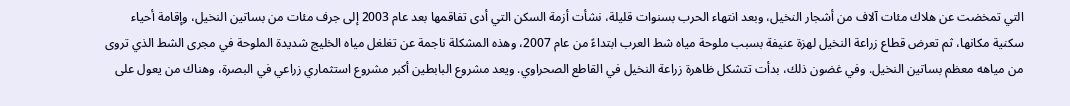التي تمخضت عن هلاك مئات آلاف من أشجار النخيل، وبعد انتهاء الحرب بسنوات قليلة، نشأت أزمة السكن التي أدى تفاقمها بعد عام 2003 إلى جرف مئات من بساتين النخيل، وإقامة أحياء سكنية مكانها، ثم تعرض قطاع زراعة النخيل لهزة عنيفة بسبب ملوحة مياه شط العرب ابتداءً من عام 2007، وهذه المشكلة ناجمة عن تغلغل مياه الخليج شديدة الملوحة في مجرى الشط الذي تروى من مياهه معظم بساتين النخيل. وفي غضون ذلك، بدأت تتشكل ظاهرة زراعة النخيل في القاطع الصحراوي. ويعد مشروع البابطين أكبر مشروع استثماري زراعي في البصرة، وهناك من يعول على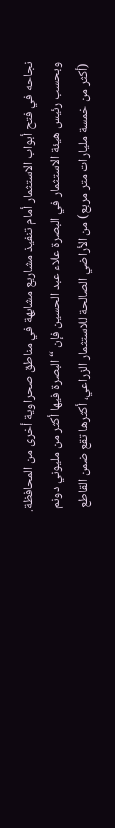نجاحه في فتح أبواب الاستثمار أمام تنفيذ مشاريع مشابهة في مناطق صحراوية أخرى من المحافظة. وبحسب رئيس هيئة الاستثمار في البصرة علاء عبد الحسين فإن “البصرة فيها أكثر من مليوني دونم (أكثر من خمسة مليارات متر مربع) من الأراضي الصالحة للاستثمار الزراعي، أكثرها تقع ضمن القاطع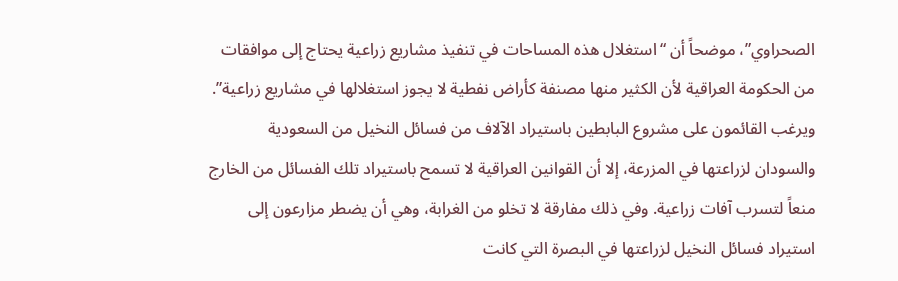الصحراوي”، موضحاً أن “استغلال هذه المساحات في تنفيذ مشاريع زراعية يحتاج إلى موافقات من الحكومة العراقية لأن الكثير منها مصنفة كأراض نفطية لا يجوز استغلالها في مشاريع زراعية”. ويرغب القائمون على مشروع البابطين باستيراد الآلاف من فسائل النخيل من السعودية والسودان لزراعتها في المزرعة، إلا أن القوانين العراقية لا تسمح باستيراد تلك الفسائل من الخارج منعاً لتسرب آفات زراعية. وفي ذلك مفارقة لا تخلو من الغرابة، وهي أن يضطر مزارعون إلى استيراد فسائل النخيل لزراعتها في البصرة التي كانت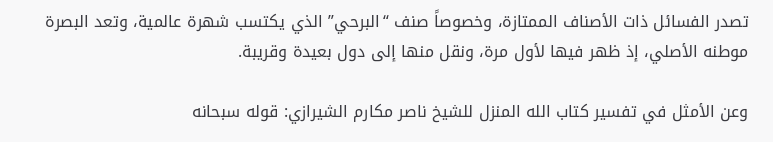تصدر الفسائل ذات الأصناف الممتازة، وخصوصاً صنف “البرحي” الذي يكتسب شهرة عالمية، وتعد البصرة موطنه الأصلي، إذ ظهر فيها لأول مرة، ونقل منها إلى دول بعيدة وقريبة.

وعن الأمثل في تفسير كتاب الله المنزل للشيخ ناصر مكارم الشيرازي: قوله سبحانه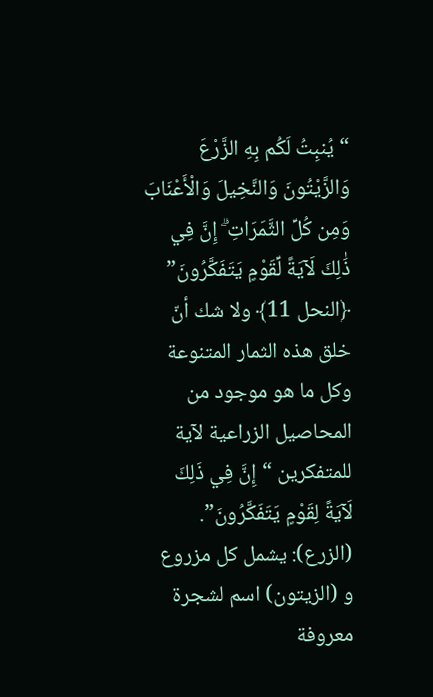“يُنبِتُ لَكُم بِهِ الزَّرْعَ وَالزَّيْتُونَ وَالنَّخِيلَ وَالْأَعْنَابَ وَمِن كُلِّ الثَّمَرَاتِ ۗ إِنَّ فِي ذَٰلِكَ لَآيَةً لِّقَوْمٍ يَتَفَكَّرُونَ” ﴿النحل 11﴾ ولا شك أنّ خلق هذه الثمار المتنوعة وكل ما هو موجود من المحاصيل الزراعية لآية للمتفكرين “إِنَّ فِي ذَلِكَ لَآيَةً لِقَوْمٍ يَتَفَكَّرُونَ”. (الزرع): يشمل كل مزروع و (الزيتون) اسم لشجرة معروفة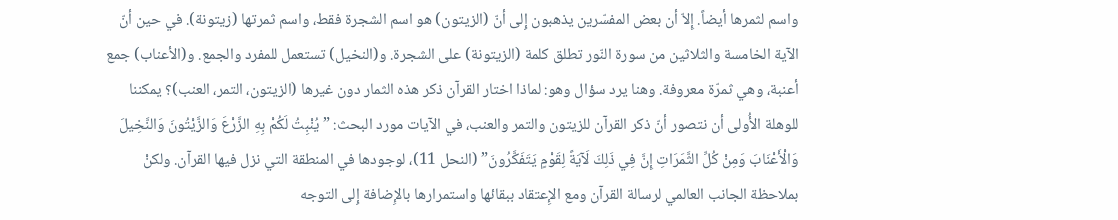واسم لثمرها أيضاً. إِلاّ أن بعض المفسّرين يذهبون إِلى أنّ (الزيتون) هو اسم الشجرة فقط، واسم ثمرتها (زيتونة). في حين أنّ الآية الخامسة والثلاثين من سورة النّور تطلق كلمة (الزيتونة) على الشجرة. و(النخيل) تستعمل للمفرد والجمع. و(الأعناب) جمع أعنبة، وهي ثمرّة معروفة. وهنا يرد سؤال وهو: لماذا اختار القرآن ذكر هذه الثمار دون غيرها (الزيتون، التمر، العنب)؟ يمكننا للوهلة الأُولى أن نتصور أنّ ذكر القرآن للزيتون والتمر والعنب، في الآيات مورد البحث: ” يُنْبِتُ لَكُمْ بِهِ الزَّرْعَ وَالزَّيْتُونَ وَالنَّخِيلَ وَالْأَعْنَابَ وَمِنْ كُلِّ الثَّمَرَاتِ إِنَّ فِي ذَلِكَ لَآيَةً لِقَوْمٍ يَتَفَكَّرُونَ” (النحل 11)، لوجودها في المنطقة التي نزل فيها القرآن. ولكنْ بملاحظة الجانب العالمي لرسالة القرآن ومع الإِعتقاد ببقائها واستمرارها بالإِضافة إِلى التوجه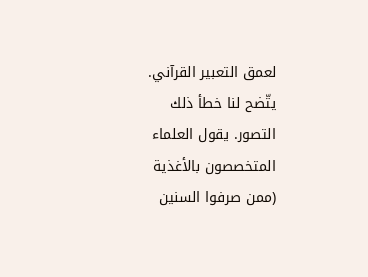لعمق التعبير القرآني. يتّضح لنا خطأ ذلك التصور. يقول العلماء المتخصصون بالأغذية (ممن صرفوا السنين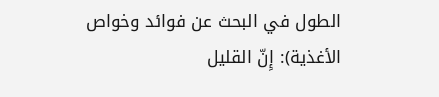الطول في البحث عن فوائد وخواص الأغذية): إِنّ القليل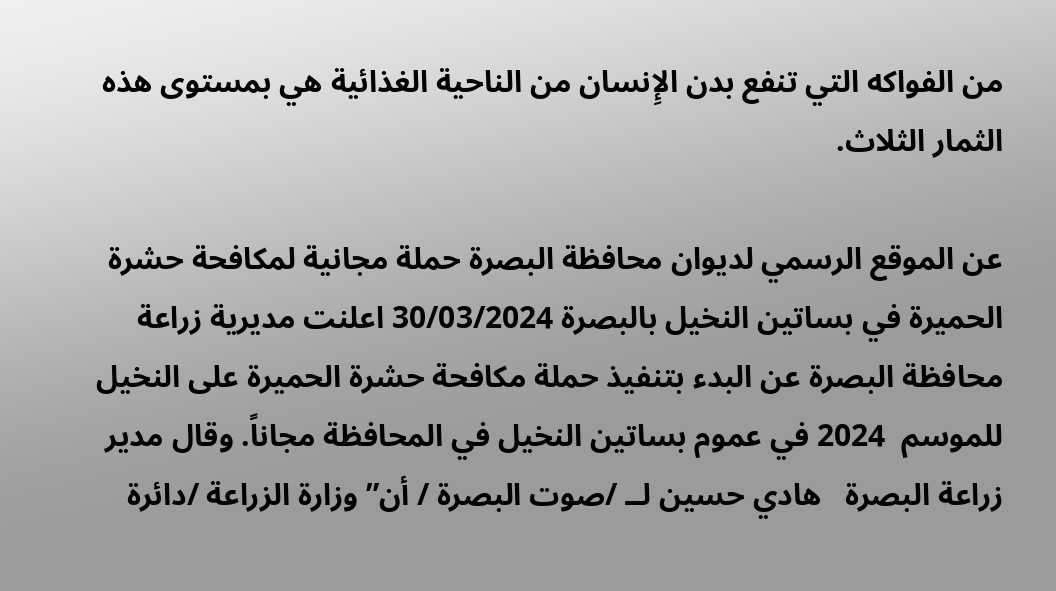من الفواكه التي تنفع بدن الإِنسان من الناحية الغذائية هي بمستوى هذه الثمار الثلاث.

عن الموقع الرسمي لديوان محافظة البصرة حملة مجانية لمكافحة حشرة الحميرة في بساتين النخيل بالبصرة 30/03/2024 اعلنت مديرية زراعة محافظة البصرة عن البدء بتنفيذ حملة مكافحة حشرة الحميرة على النخيل للموسم  2024 في عموم بساتين النخيل في المحافظة مجاناً. وقال مدير زراعة البصرة   هادي حسين لــ /صوت البصرة / أن” وزارة الزراعة /دائرة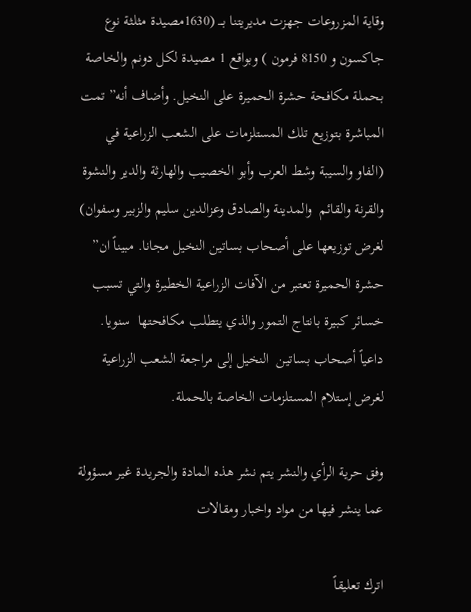وقاية المزروعات جهزت مديريتنا بـــ (1630مصيدة مثلثة نوع جاكسون و 8150 فرمون ) وبواقع 1 مصيدة لكل دونم والخاصة بحملة مكافحة حشرة الحميرة على النخيل. وأضاف أنه” تمت المباشرة بتوزيع تلك المستلزمات على الشعب الزراعية في (الفاو والسيبة وشط العرب وأبو الخصيب والهارثة والدير والنشوة والقرنة والقائم  والمدينة والصادق وعزالدين سليم والزبير وسفوان) لغرض توزيعها على أصحاب بساتين النخيل مجانا. مبيناً ان” حشرة الحميرة تعتبر من الآفات الزراعية الخطيرة والتي تسبب خسائر كبيرة بانتاج التمور والذي يتطلب مكافحتها  سنويا. داعياً أصحاب بساتين  النخيل إلى مراجعة الشعب الزراعية لغرض إستلام المستلزمات الخاصة بالحملة.

وفق حرية الرأي والنشر يتم نشر هذه المادة والجريدة غير مسؤولة عما ينشر فيها من مواد واخبار ومقالات

اترك تعليقاً